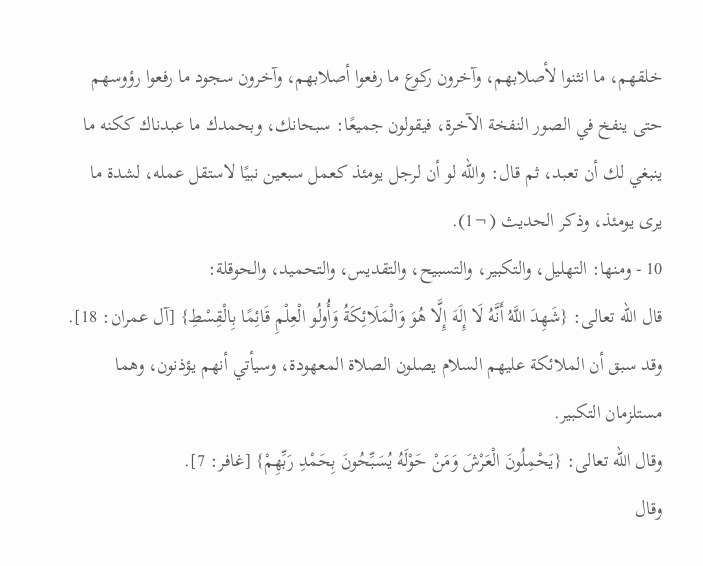خلقهم، ما انثنوا لأصلابهم، وآخرون ركوع ما رفعوا أصلابهم، وآخرون سجود ما رفعوا رؤوسهم حتى ينفخ في الصور النفخة الآخرة، فيقولون جميعًا: سبحانك، وبحمدك ما عبدناك ككنه ما ينبغي لك أن تعبد، ثم قال: والله لو أن لرجل يومئذ كعمل سبعين نبيًا لاستقل عمله، لشدة ما يرى يومئذ، وذكر الحديث (¬1).
10 - ومنها: التهليل، والتكبير، والتسبيح، والتقديس، والتحميد، والحوقلة:
قال الله تعالى: {شَهِدَ اللَّهُ أَنَّهُ لَا إِلَهَ إِلَّا هُوَ وَالْمَلَائِكَةُ وَأُولُو الْعِلْمِ قَائِمًا بِالْقِسْطِ} [آل عمران: 18].
وقد سبق أن الملائكة عليهم السلام يصلون الصلاة المعهودة، وسيأتي أنهم يؤذنون، وهما مستلزمان التكبير.
وقال الله تعالى: {يَحْمِلُونَ الْعَرْشَ وَمَنْ حَوْلَهُ يُسَبِّحُونَ بِحَمْدِ رَبِّهِمْ} [غافر: 7].
وقال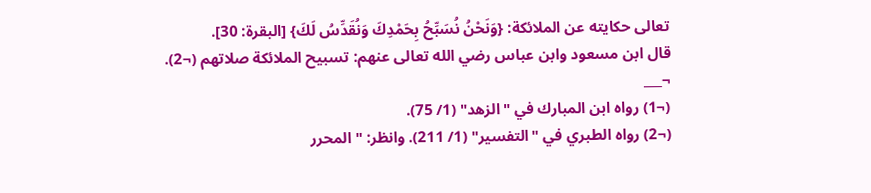تعالى حكايته عن الملائكة: {وَنَحْنُ نُسَبِّحُ بِحَمْدِكَ وَنُقَدِّسُ لَكَ} [البقرة: 30].
قال ابن مسعود وابن عباس رضي الله تعالى عنهم: تسبيح الملائكة صلاتهم (¬2).
¬___
(¬1) رواه ابن المبارك في "الزهد" (1/ 75).
(¬2) رواه الطبري في "التفسير" (1/ 211). وانظر: "المحرر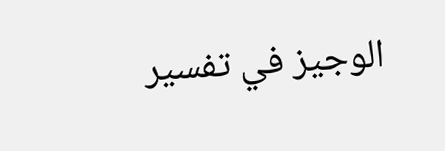الوجيز في تفسير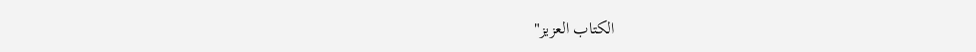الكتاب العزيز"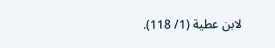لابن عطية (1/ 118).